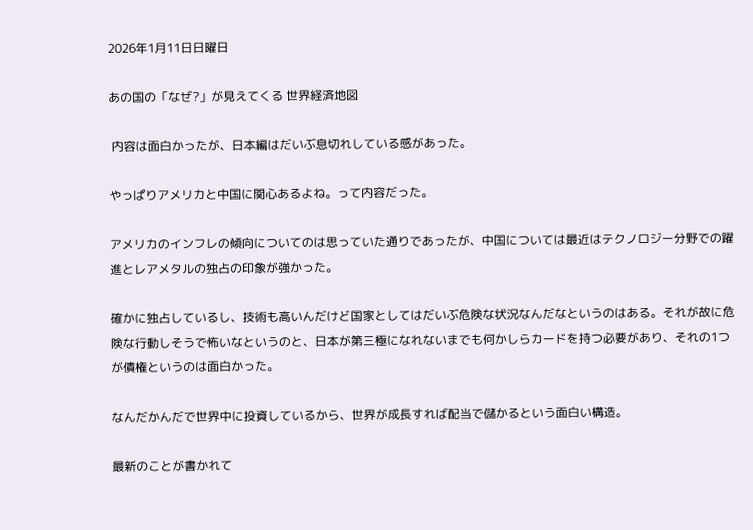2026年1月11日日曜日

あの国の「なぜ?」が見えてくる 世界経済地図

 内容は面白かったが、日本編はだいぶ息切れしている感があった。

やっぱりアメリカと中国に関心あるよね。って内容だった。

アメリカのインフレの傾向についてのは思っていた通りであったが、中国については最近はテクノロジー分野での躍進とレアメタルの独占の印象が強かった。

確かに独占しているし、技術も高いんだけど国家としてはだいぶ危険な状況なんだなというのはある。それが故に危険な行動しそうで怖いなというのと、日本が第三極になれないまでも何かしらカードを持つ必要があり、それの1つが債権というのは面白かった。

なんだかんだで世界中に投資しているから、世界が成長すれば配当で儲かるという面白い構造。

最新のことが書かれて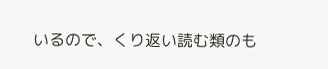いるので、くり返い読む類のも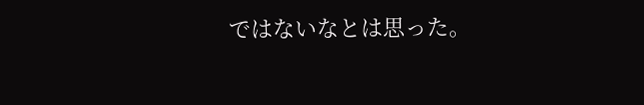ではないなとは思った。